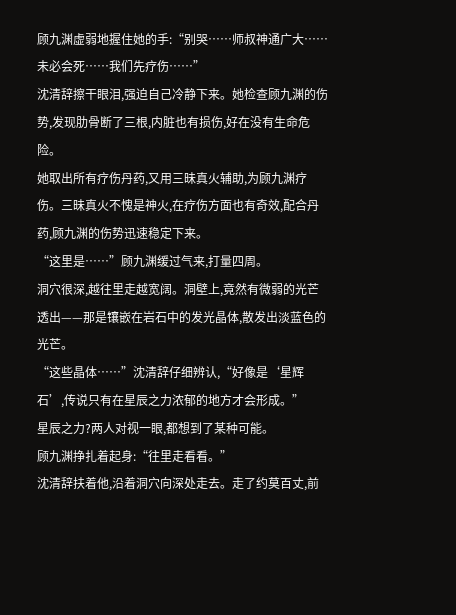顾九渊虚弱地握住她的手:“别哭……师叔神通广大……未必会死……我们先疗伤……”
沈清辞擦干眼泪,强迫自己冷静下来。她检查顾九渊的伤势,发现肋骨断了三根,内脏也有损伤,好在没有生命危险。
她取出所有疗伤丹药,又用三昧真火辅助,为顾九渊疗伤。三昧真火不愧是神火,在疗伤方面也有奇效,配合丹药,顾九渊的伤势迅速稳定下来。
“这里是……”顾九渊缓过气来,打量四周。
洞穴很深,越往里走越宽阔。洞壁上,竟然有微弱的光芒透出——那是镶嵌在岩石中的发光晶体,散发出淡蓝色的光芒。
“这些晶体……”沈清辞仔细辨认,“好像是‘星辉石’,传说只有在星辰之力浓郁的地方才会形成。”
星辰之力?两人对视一眼,都想到了某种可能。
顾九渊挣扎着起身:“往里走看看。”
沈清辞扶着他,沿着洞穴向深处走去。走了约莫百丈,前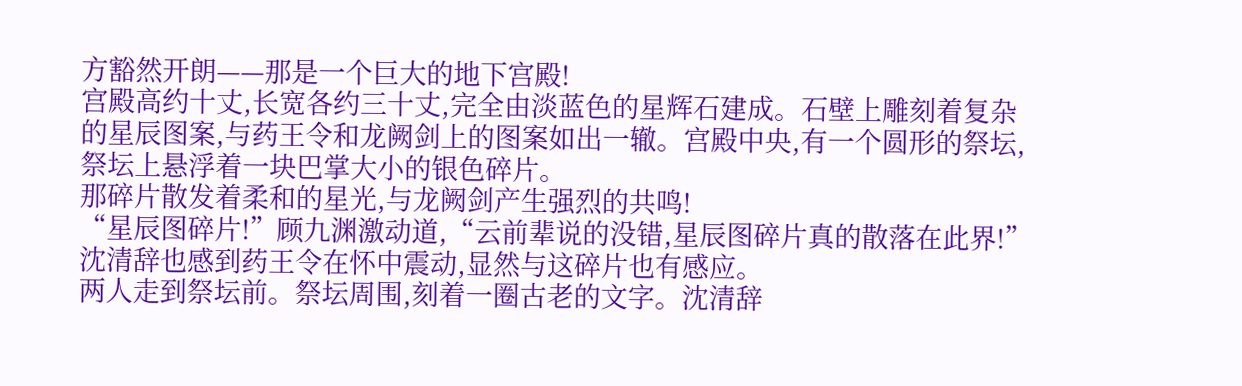方豁然开朗——那是一个巨大的地下宫殿!
宫殿高约十丈,长宽各约三十丈,完全由淡蓝色的星辉石建成。石壁上雕刻着复杂的星辰图案,与药王令和龙阙剑上的图案如出一辙。宫殿中央,有一个圆形的祭坛,祭坛上悬浮着一块巴掌大小的银色碎片。
那碎片散发着柔和的星光,与龙阙剑产生强烈的共鸣!
“星辰图碎片!”顾九渊激动道,“云前辈说的没错,星辰图碎片真的散落在此界!”
沈清辞也感到药王令在怀中震动,显然与这碎片也有感应。
两人走到祭坛前。祭坛周围,刻着一圈古老的文字。沈清辞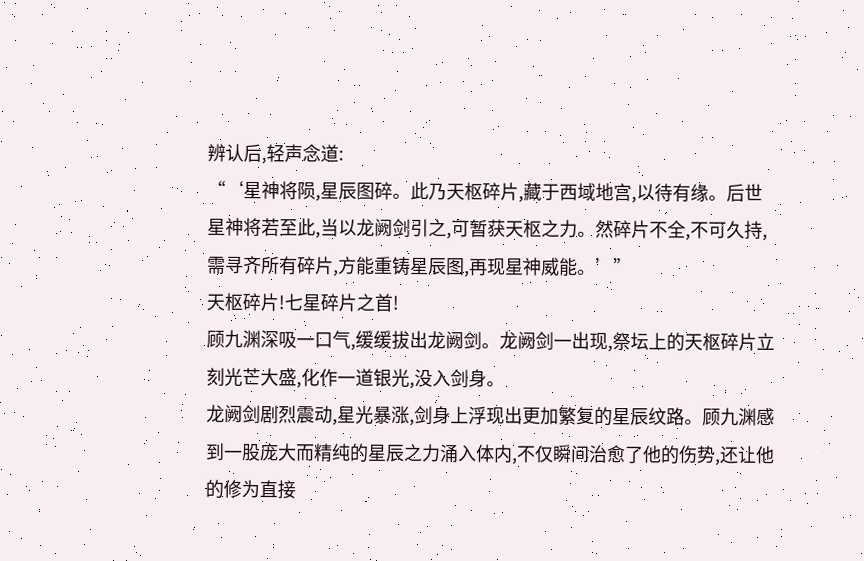辨认后,轻声念道:
“‘星神将陨,星辰图碎。此乃天枢碎片,藏于西域地宫,以待有缘。后世星神将若至此,当以龙阙剑引之,可暂获天枢之力。然碎片不全,不可久持,需寻齐所有碎片,方能重铸星辰图,再现星神威能。’”
天枢碎片!七星碎片之首!
顾九渊深吸一口气,缓缓拔出龙阙剑。龙阙剑一出现,祭坛上的天枢碎片立刻光芒大盛,化作一道银光,没入剑身。
龙阙剑剧烈震动,星光暴涨,剑身上浮现出更加繁复的星辰纹路。顾九渊感到一股庞大而精纯的星辰之力涌入体内,不仅瞬间治愈了他的伤势,还让他的修为直接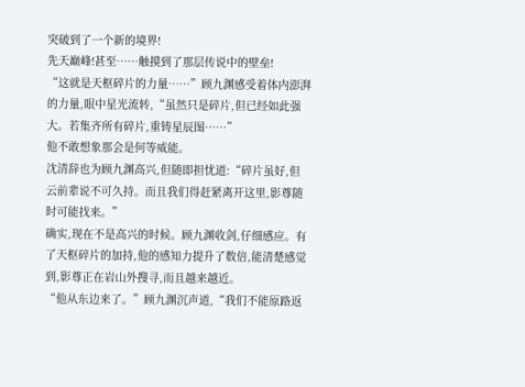突破到了一个新的境界!
先天巅峰!甚至……触摸到了那层传说中的壁垒!
“这就是天枢碎片的力量……”顾九渊感受着体内澎湃的力量,眼中星光流转,“虽然只是碎片,但已经如此强大。若集齐所有碎片,重铸星辰图……”
他不敢想象那会是何等威能。
沈清辞也为顾九渊高兴,但随即担忧道:“碎片虽好,但云前辈说不可久持。而且我们得赶紧离开这里,影尊随时可能找来。”
确实,现在不是高兴的时候。顾九渊收剑,仔细感应。有了天枢碎片的加持,他的感知力提升了数倍,能清楚感觉到,影尊正在岩山外搜寻,而且越来越近。
“他从东边来了。”顾九渊沉声道,“我们不能原路返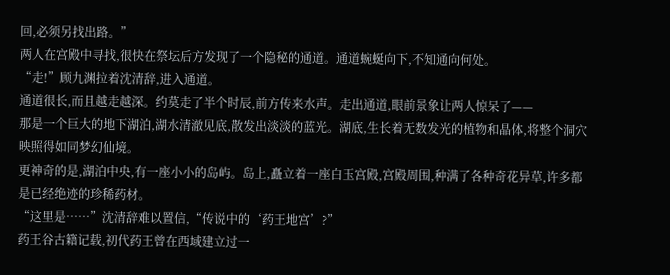回,必须另找出路。”
两人在宫殿中寻找,很快在祭坛后方发现了一个隐秘的通道。通道蜿蜒向下,不知通向何处。
“走!”顾九渊拉着沈清辞,进入通道。
通道很长,而且越走越深。约莫走了半个时辰,前方传来水声。走出通道,眼前景象让两人惊呆了——
那是一个巨大的地下湖泊,湖水清澈见底,散发出淡淡的蓝光。湖底,生长着无数发光的植物和晶体,将整个洞穴映照得如同梦幻仙境。
更神奇的是,湖泊中央,有一座小小的岛屿。岛上,矗立着一座白玉宫殿,宫殿周围,种满了各种奇花异草,许多都是已经绝迹的珍稀药材。
“这里是……”沈清辞难以置信,“传说中的‘药王地宫’?”
药王谷古籍记载,初代药王曾在西域建立过一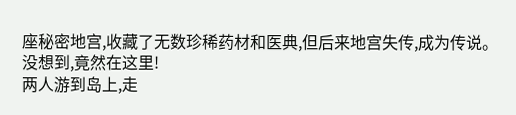座秘密地宫,收藏了无数珍稀药材和医典,但后来地宫失传,成为传说。
没想到,竟然在这里!
两人游到岛上,走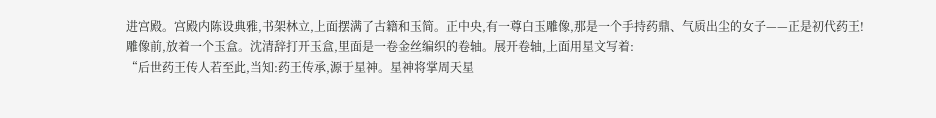进宫殿。宫殿内陈设典雅,书架林立,上面摆满了古籍和玉简。正中央,有一尊白玉雕像,那是一个手持药鼎、气质出尘的女子——正是初代药王!
雕像前,放着一个玉盒。沈清辞打开玉盒,里面是一卷金丝编织的卷轴。展开卷轴,上面用星文写着:
“后世药王传人若至此,当知:药王传承,源于星神。星神将掌周天星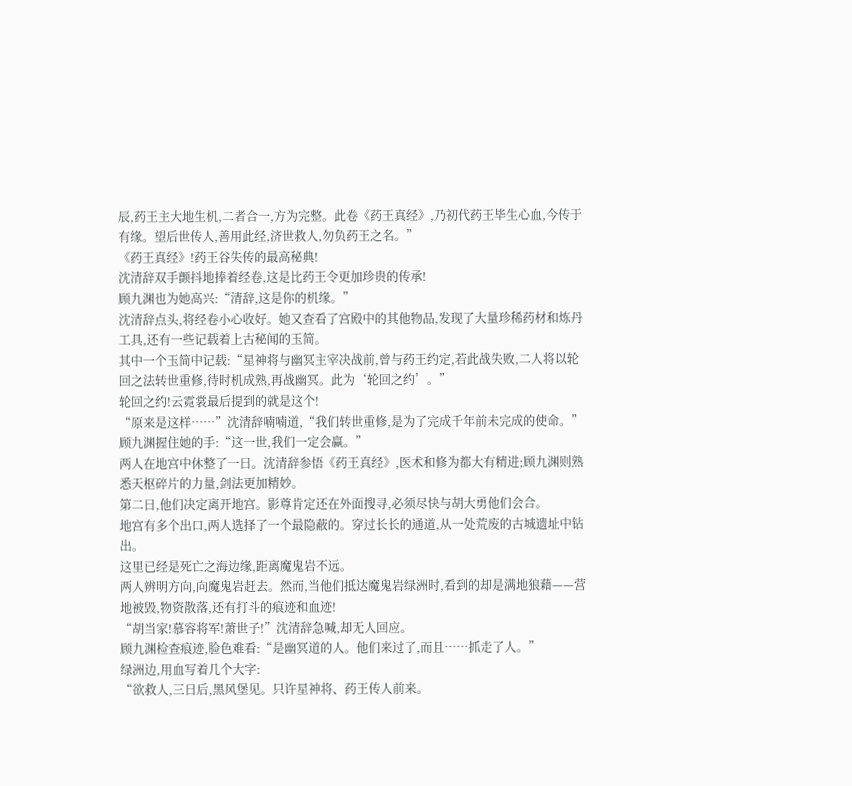辰,药王主大地生机,二者合一,方为完整。此卷《药王真经》,乃初代药王毕生心血,今传于有缘。望后世传人,善用此经,济世救人,勿负药王之名。”
《药王真经》!药王谷失传的最高秘典!
沈清辞双手颤抖地捧着经卷,这是比药王令更加珍贵的传承!
顾九渊也为她高兴:“清辞,这是你的机缘。”
沈清辞点头,将经卷小心收好。她又查看了宫殿中的其他物品,发现了大量珍稀药材和炼丹工具,还有一些记载着上古秘闻的玉简。
其中一个玉简中记载:“星神将与幽冥主宰决战前,曾与药王约定,若此战失败,二人将以轮回之法转世重修,待时机成熟,再战幽冥。此为‘轮回之约’。”
轮回之约!云霓裳最后提到的就是这个!
“原来是这样……”沈清辞喃喃道,“我们转世重修,是为了完成千年前未完成的使命。”
顾九渊握住她的手:“这一世,我们一定会赢。”
两人在地宫中休整了一日。沈清辞参悟《药王真经》,医术和修为都大有精进;顾九渊则熟悉天枢碎片的力量,剑法更加精妙。
第二日,他们决定离开地宫。影尊肯定还在外面搜寻,必须尽快与胡大勇他们会合。
地宫有多个出口,两人选择了一个最隐蔽的。穿过长长的通道,从一处荒废的古城遗址中钻出。
这里已经是死亡之海边缘,距离魔鬼岩不远。
两人辨明方向,向魔鬼岩赶去。然而,当他们抵达魔鬼岩绿洲时,看到的却是满地狼藉——营地被毁,物资散落,还有打斗的痕迹和血迹!
“胡当家!慕容将军!萧世子!”沈清辞急喊,却无人回应。
顾九渊检查痕迹,脸色难看:“是幽冥道的人。他们来过了,而且……抓走了人。”
绿洲边,用血写着几个大字:
“欲救人,三日后,黑风堡见。只许星神将、药王传人前来。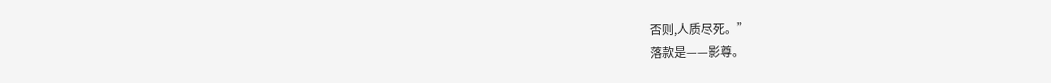否则,人质尽死。”
落款是——影尊。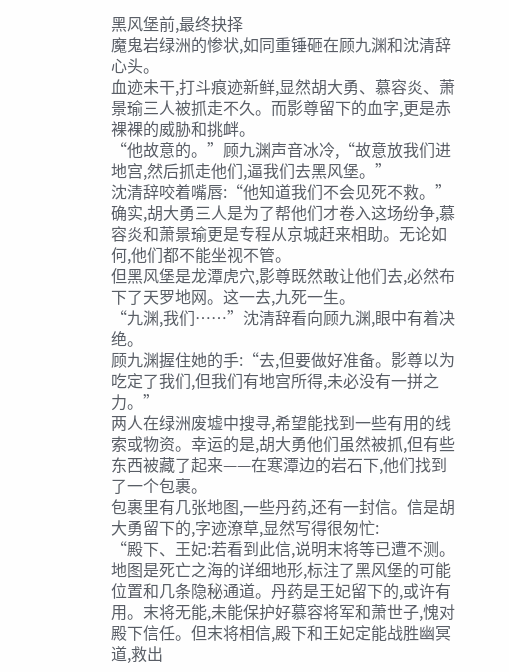黑风堡前,最终抉择
魔鬼岩绿洲的惨状,如同重锤砸在顾九渊和沈清辞心头。
血迹未干,打斗痕迹新鲜,显然胡大勇、慕容炎、萧景瑜三人被抓走不久。而影尊留下的血字,更是赤裸裸的威胁和挑衅。
“他故意的。”顾九渊声音冰冷,“故意放我们进地宫,然后抓走他们,逼我们去黑风堡。”
沈清辞咬着嘴唇:“他知道我们不会见死不救。”
确实,胡大勇三人是为了帮他们才卷入这场纷争,慕容炎和萧景瑜更是专程从京城赶来相助。无论如何,他们都不能坐视不管。
但黑风堡是龙潭虎穴,影尊既然敢让他们去,必然布下了天罗地网。这一去,九死一生。
“九渊,我们……”沈清辞看向顾九渊,眼中有着决绝。
顾九渊握住她的手:“去,但要做好准备。影尊以为吃定了我们,但我们有地宫所得,未必没有一拼之力。”
两人在绿洲废墟中搜寻,希望能找到一些有用的线索或物资。幸运的是,胡大勇他们虽然被抓,但有些东西被藏了起来——在寒潭边的岩石下,他们找到了一个包裹。
包裹里有几张地图,一些丹药,还有一封信。信是胡大勇留下的,字迹潦草,显然写得很匆忙:
“殿下、王妃:若看到此信,说明末将等已遭不测。地图是死亡之海的详细地形,标注了黑风堡的可能位置和几条隐秘通道。丹药是王妃留下的,或许有用。末将无能,未能保护好慕容将军和萧世子,愧对殿下信任。但末将相信,殿下和王妃定能战胜幽冥道,救出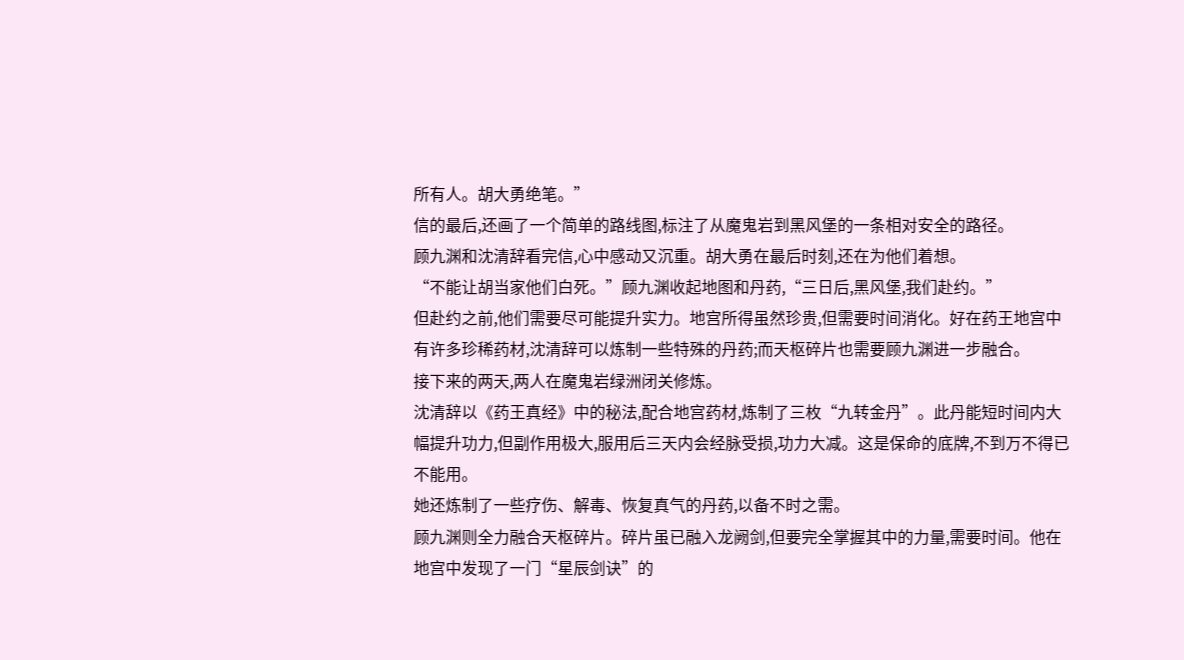所有人。胡大勇绝笔。”
信的最后,还画了一个简单的路线图,标注了从魔鬼岩到黑风堡的一条相对安全的路径。
顾九渊和沈清辞看完信,心中感动又沉重。胡大勇在最后时刻,还在为他们着想。
“不能让胡当家他们白死。”顾九渊收起地图和丹药,“三日后,黑风堡,我们赴约。”
但赴约之前,他们需要尽可能提升实力。地宫所得虽然珍贵,但需要时间消化。好在药王地宫中有许多珍稀药材,沈清辞可以炼制一些特殊的丹药;而天枢碎片也需要顾九渊进一步融合。
接下来的两天,两人在魔鬼岩绿洲闭关修炼。
沈清辞以《药王真经》中的秘法,配合地宫药材,炼制了三枚“九转金丹”。此丹能短时间内大幅提升功力,但副作用极大,服用后三天内会经脉受损,功力大减。这是保命的底牌,不到万不得已不能用。
她还炼制了一些疗伤、解毒、恢复真气的丹药,以备不时之需。
顾九渊则全力融合天枢碎片。碎片虽已融入龙阙剑,但要完全掌握其中的力量,需要时间。他在地宫中发现了一门“星辰剑诀”的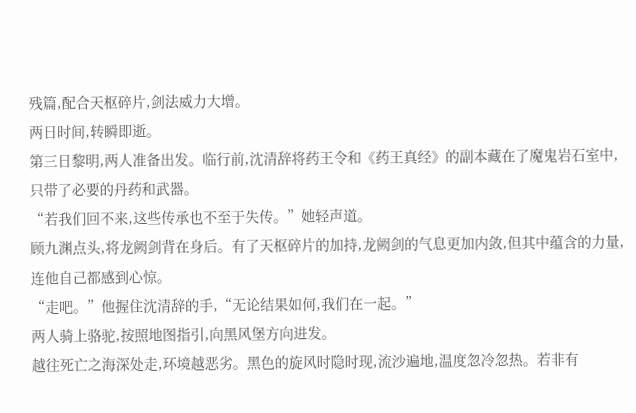残篇,配合天枢碎片,剑法威力大增。
两日时间,转瞬即逝。
第三日黎明,两人准备出发。临行前,沈清辞将药王令和《药王真经》的副本藏在了魔鬼岩石室中,只带了必要的丹药和武器。
“若我们回不来,这些传承也不至于失传。”她轻声道。
顾九渊点头,将龙阙剑背在身后。有了天枢碎片的加持,龙阙剑的气息更加内敛,但其中蕴含的力量,连他自己都感到心惊。
“走吧。”他握住沈清辞的手,“无论结果如何,我们在一起。”
两人骑上骆驼,按照地图指引,向黑风堡方向进发。
越往死亡之海深处走,环境越恶劣。黑色的旋风时隐时现,流沙遍地,温度忽冷忽热。若非有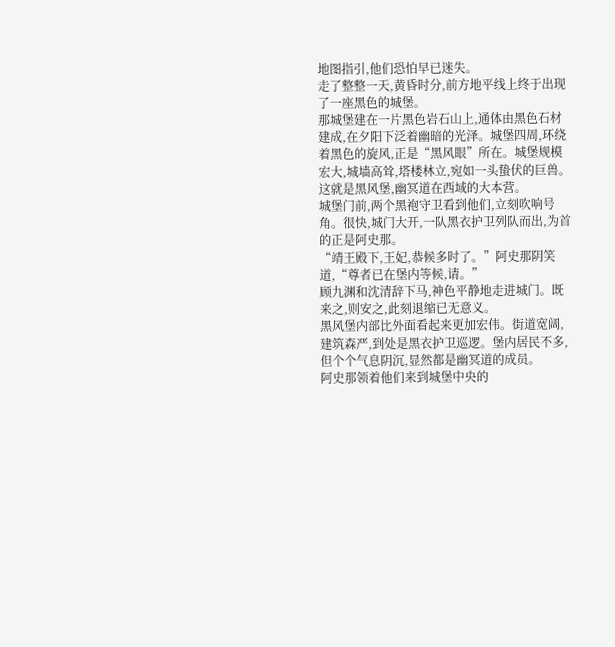地图指引,他们恐怕早已迷失。
走了整整一天,黄昏时分,前方地平线上终于出现了一座黑色的城堡。
那城堡建在一片黑色岩石山上,通体由黑色石材建成,在夕阳下泛着幽暗的光泽。城堡四周,环绕着黑色的旋风,正是“黑风眼”所在。城堡规模宏大,城墙高耸,塔楼林立,宛如一头蛰伏的巨兽。
这就是黑风堡,幽冥道在西域的大本营。
城堡门前,两个黑袍守卫看到他们,立刻吹响号角。很快,城门大开,一队黑衣护卫列队而出,为首的正是阿史那。
“靖王殿下,王妃,恭候多时了。”阿史那阴笑道,“尊者已在堡内等候,请。”
顾九渊和沈清辞下马,神色平静地走进城门。既来之,则安之,此刻退缩已无意义。
黑风堡内部比外面看起来更加宏伟。街道宽阔,建筑森严,到处是黑衣护卫巡逻。堡内居民不多,但个个气息阴沉,显然都是幽冥道的成员。
阿史那领着他们来到城堡中央的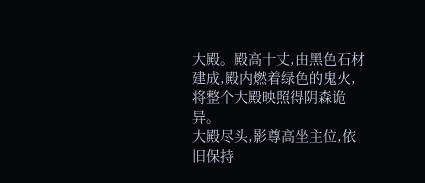大殿。殿高十丈,由黑色石材建成,殿内燃着绿色的鬼火,将整个大殿映照得阴森诡异。
大殿尽头,影尊高坐主位,依旧保持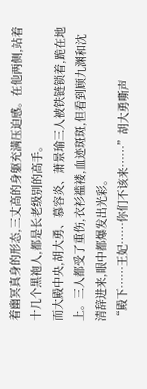着幽冥真身的形态,三丈高的身躯充满压迫感。在他两侧,站着十几个黑袍人,都是长老级别的高手。
而大殿中央,胡大勇、慕容炎、萧景瑜三人被铁链锁着,跪在地上。三人都受了重伤,衣衫褴褛,血迹斑斑,但看到顾九渊和沈清辞进来,眼中都爆发出光彩。
“殿下……王妃……你们不该来……”胡大勇嘶声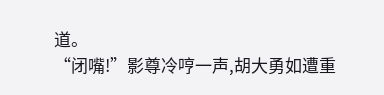道。
“闭嘴!”影尊冷哼一声,胡大勇如遭重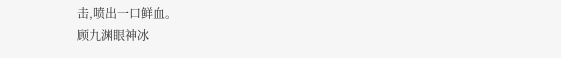击,喷出一口鲜血。
顾九渊眼神冰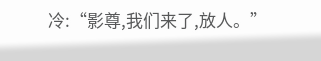冷:“影尊,我们来了,放人。”